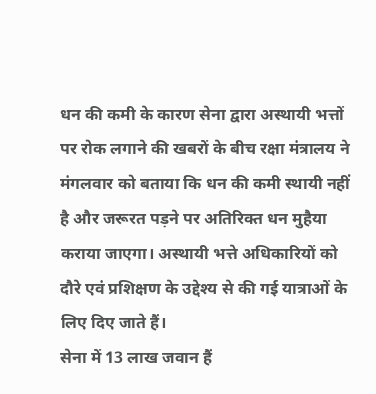धन की कमी के कारण सेना द्वारा अस्थायी भत्तों पर रोक लगाने की खबरों के बीच रक्षा मंत्रालय ने मंगलवार को बताया कि धन की कमी स्थायी नहीं है और जरूरत पड़ने पर अतिरिक्त धन मुहैया कराया जाएगा। अस्थायी भत्ते अधिकारियों को दौरे एवं प्रशिक्षण के उद्देश्य से की गई यात्राओं के लिए दिए जाते हैं।
सेना में 13 लाख जवान हैं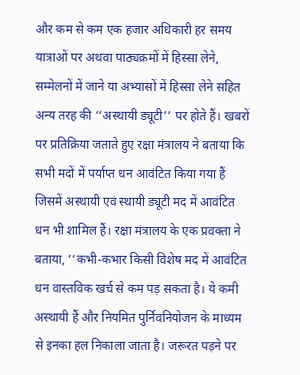और कम से कम एक हजार अधिकारी हर समय यात्राओं पर अथवा पाठ्यक्रमों में हिस्सा लेने, सम्मेलनों में जाने या अभ्यासों में हिस्सा लेने सहित अन्य तरह की ‘‘अस्थायी ड्यूटी’’ पर होते हैं। खबरों पर प्रतिक्रिया जताते हुए रक्षा मंत्रालय ने बताया कि सभी मदों में पर्याप्त धन आवंटित किया गया हैं जिसमें अस्थायी एवं स्थायी ड्यूटी मद में आवंटित धन भी शामिल हैं। रक्षा मंत्रालय के एक प्रवक्ता ने बताया, ‘‘कभी-कभार किसी विशेष मद में आवंटित धन वास्तविक खर्च से कम पड़ सकता है। ये कमी अस्थायी हैं और नियमित पुर्निवनियोजन के माध्यम से इनका हल निकाला जाता है। जरूरत पड़ने पर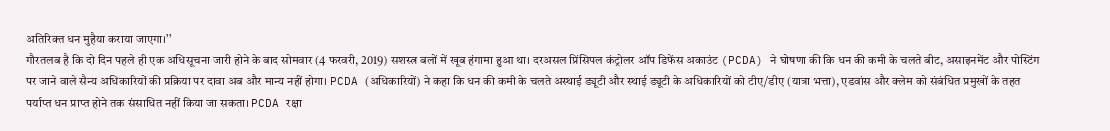अतिरिक्त धन मुहैया कराया जाएगा।’’
गौरतलब है कि दो दिन पहले ही एक अधिसूचना जारी होने के बाद सोमवार (4 फरवरी, 2019) सशस्त्र बलों में खूब हंगामा हुआ था। दरअसल प्रिंसिपल कंट्रोलर ऑप डिफेंस अकाउंट (PCDA) ने घोषणा की कि धन की कमी के चलते बीट, असाइनमेंट और पोस्टिंग पर जाने वाले सैन्य अधिकारियों की प्रक्रिया पर दावा अब और मान्य नहीं होगा। PCDA (अधिकारियों) ने कहा कि धन की कमी के चलते अस्थाई ड्यूटी और स्थाई ड्यूटी के अधिकारियों को टीए/डीए (यात्रा भत्ता), एडवांस और क्लेम को संबंधित प्रमुखों के तहत पर्याप्त धन प्राप्त होने तक संसाधित नहीं किया जा सकता। PCDA रक्षा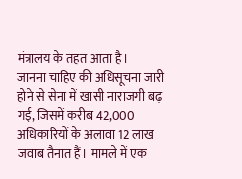मंत्रालय के तहत आता है।
जानना चाहिए की अधिसूचना जारी होने से सेना में खासी नाराजगी बढ़ गई, जिसमें करीब 42,000 अधिकारियों के अलावा 12 लाख जवाब तैनात हैं। मामले में एक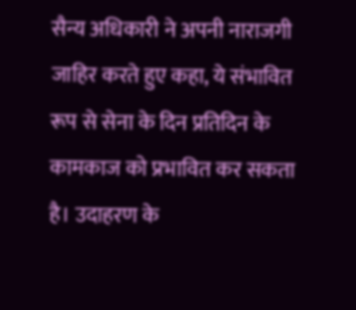सैन्य अधिकारी ने अपनी नाराजगी जाहिर करते हुए कहा, ये संभावित रूप से सेना के दिन प्रतिदिन के कामकाज को प्रभावित कर सकता है। उदाहरण के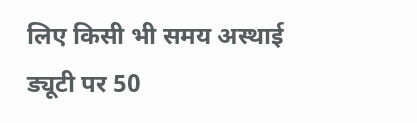लिए किसी भी समय अस्थाई ड्यूटी पर 50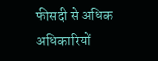फीसदी से अधिक अधिकारियों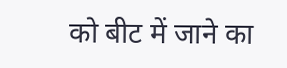को बीट में जाने का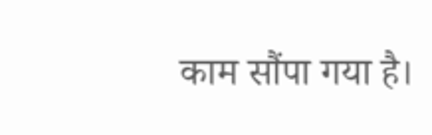काम सौंपा गया है।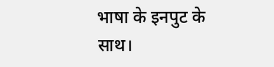भाषा के इनपुट के साथ।